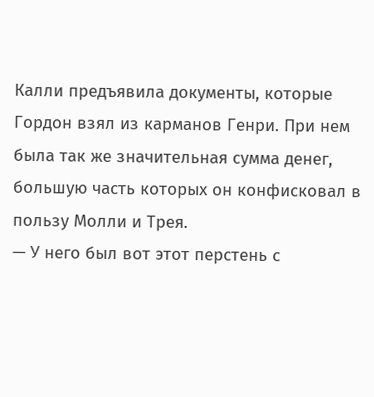Калли предъявила документы, которые Гордон взял из карманов Генри. При нем была так же значительная сумма денег, большую часть которых он конфисковал в пользу Молли и Трея.
— У него был вот этот перстень с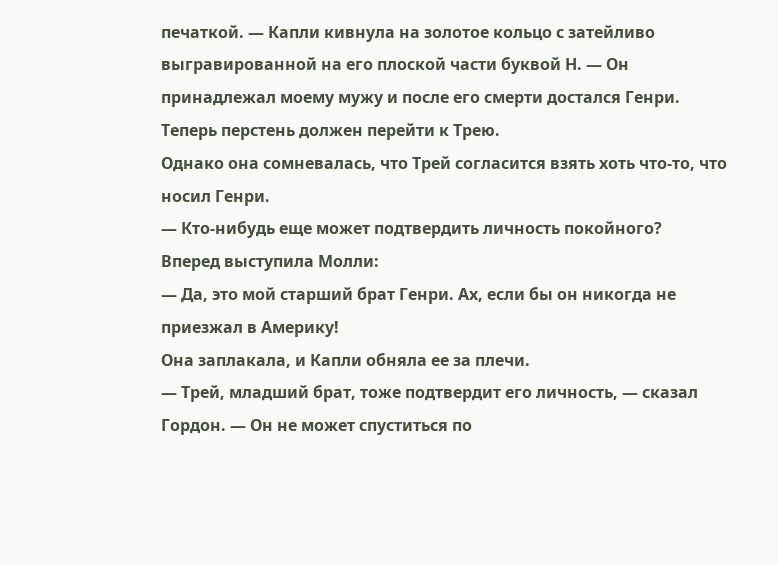печаткой. — Капли кивнула на золотое кольцо с затейливо выгравированной на его плоской части буквой Н. — Он принадлежал моему мужу и после его смерти достался Генри. Теперь перстень должен перейти к Трею.
Однако она сомневалась, что Трей согласится взять хоть что-то, что носил Генри.
— Кто-нибудь еще может подтвердить личность покойного?
Вперед выступила Молли:
— Да, это мой старший брат Генри. Ах, если бы он никогда не приезжал в Америку!
Она заплакала, и Капли обняла ее за плечи.
— Трей, младший брат, тоже подтвердит его личность, — сказал Гордон. — Он не может спуститься по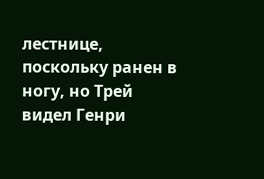лестнице, поскольку ранен в ногу, но Трей видел Генри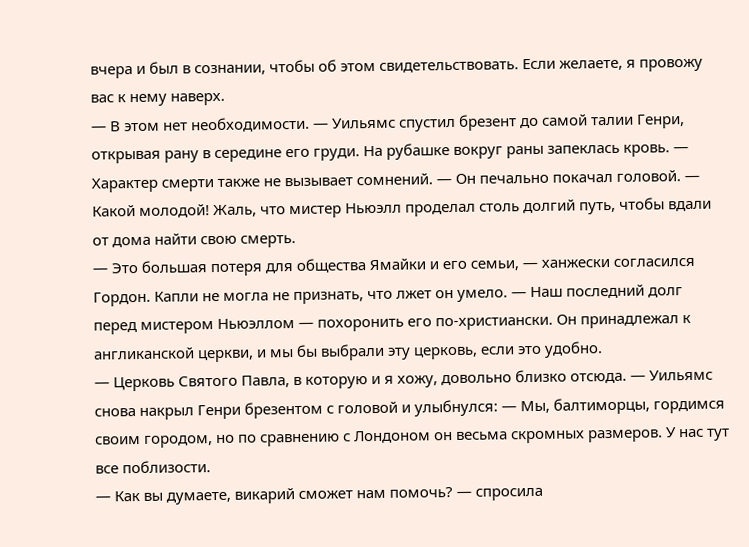вчера и был в сознании, чтобы об этом свидетельствовать. Если желаете, я провожу вас к нему наверх.
— В этом нет необходимости. — Уильямс спустил брезент до самой талии Генри, открывая рану в середине его груди. На рубашке вокруг раны запеклась кровь. — Характер смерти также не вызывает сомнений. — Он печально покачал головой. — Какой молодой! Жаль, что мистер Ньюэлл проделал столь долгий путь, чтобы вдали от дома найти свою смерть.
— Это большая потеря для общества Ямайки и его семьи, — ханжески согласился Гордон. Капли не могла не признать, что лжет он умело. — Наш последний долг перед мистером Ньюэллом — похоронить его по-христиански. Он принадлежал к англиканской церкви, и мы бы выбрали эту церковь, если это удобно.
— Церковь Святого Павла, в которую и я хожу, довольно близко отсюда. — Уильямс снова накрыл Генри брезентом с головой и улыбнулся: — Мы, балтиморцы, гордимся своим городом, но по сравнению с Лондоном он весьма скромных размеров. У нас тут все поблизости.
— Как вы думаете, викарий сможет нам помочь? — спросила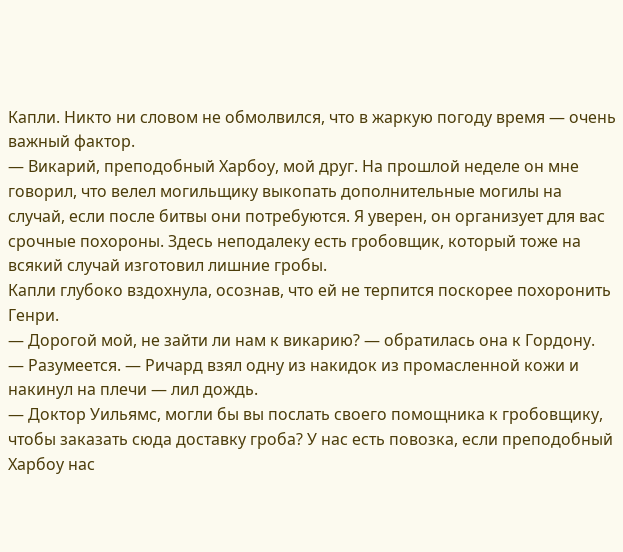Капли. Никто ни словом не обмолвился, что в жаркую погоду время — очень важный фактор.
— Викарий, преподобный Харбоу, мой друг. На прошлой неделе он мне говорил, что велел могильщику выкопать дополнительные могилы на случай, если после битвы они потребуются. Я уверен, он организует для вас срочные похороны. Здесь неподалеку есть гробовщик, который тоже на всякий случай изготовил лишние гробы.
Капли глубоко вздохнула, осознав, что ей не терпится поскорее похоронить Генри.
— Дорогой мой, не зайти ли нам к викарию? — обратилась она к Гордону.
— Разумеется. — Ричард взял одну из накидок из промасленной кожи и накинул на плечи — лил дождь.
— Доктор Уильямс, могли бы вы послать своего помощника к гробовщику, чтобы заказать сюда доставку гроба? У нас есть повозка, если преподобный Харбоу нас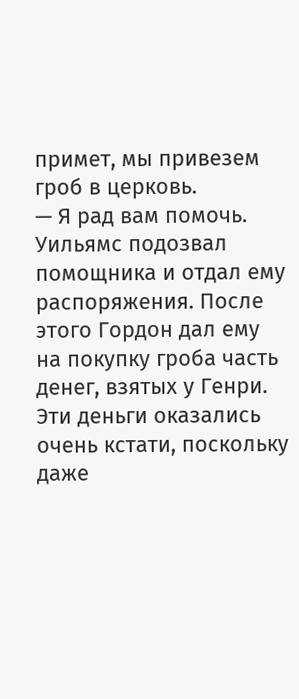примет, мы привезем гроб в церковь.
— Я рад вам помочь.
Уильямс подозвал помощника и отдал ему распоряжения. После этого Гордон дал ему на покупку гроба часть денег, взятых у Генри. Эти деньги оказались очень кстати, поскольку даже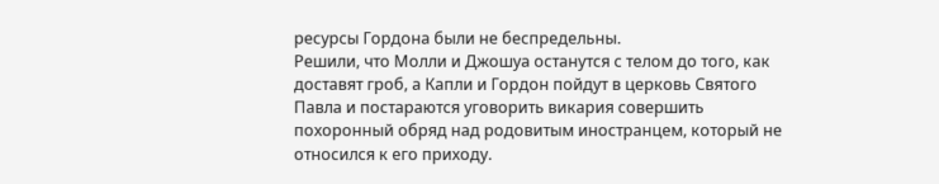ресурсы Гордона были не беспредельны.
Решили, что Молли и Джошуа останутся с телом до того, как доставят гроб, а Капли и Гордон пойдут в церковь Святого Павла и постараются уговорить викария совершить похоронный обряд над родовитым иностранцем, который не относился к его приходу.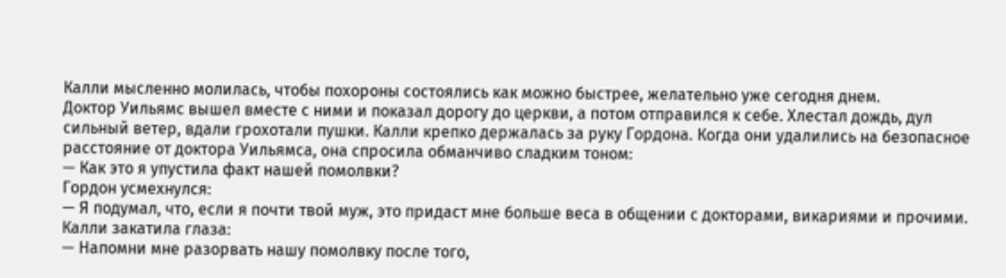Калли мысленно молилась, чтобы похороны состоялись как можно быстрее, желательно уже сегодня днем.
Доктор Уильямс вышел вместе с ними и показал дорогу до церкви, а потом отправился к себе. Хлестал дождь, дул сильный ветер, вдали грохотали пушки. Калли крепко держалась за руку Гордона. Когда они удалились на безопасное расстояние от доктора Уильямса, она спросила обманчиво сладким тоном:
— Как это я упустила факт нашей помолвки?
Гордон усмехнулся:
— Я подумал, что, если я почти твой муж, это придаст мне больше веса в общении с докторами, викариями и прочими.
Калли закатила глаза:
— Напомни мне разорвать нашу помолвку после того,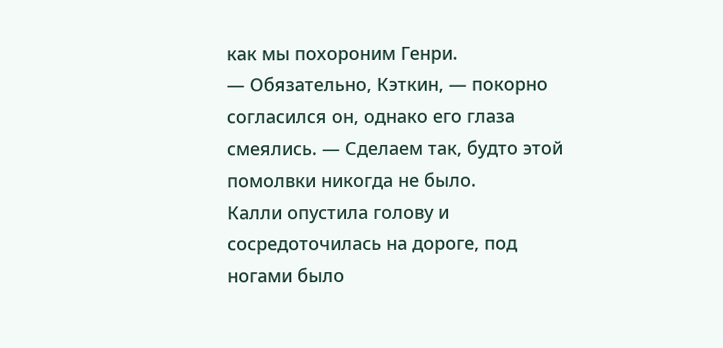как мы похороним Генри.
— Обязательно, Кэткин, — покорно согласился он, однако его глаза смеялись. — Сделаем так, будто этой помолвки никогда не было.
Калли опустила голову и сосредоточилась на дороге, под ногами было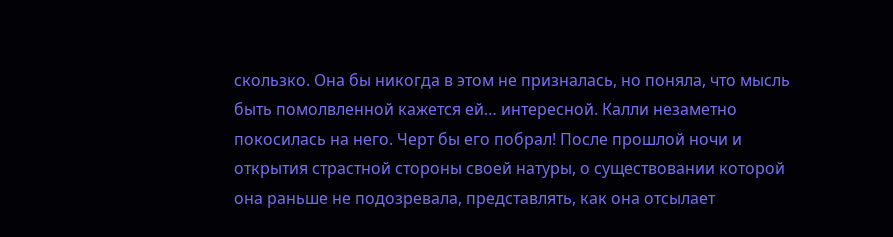скользко. Она бы никогда в этом не призналась, но поняла, что мысль быть помолвленной кажется ей… интересной. Калли незаметно покосилась на него. Черт бы его побрал! После прошлой ночи и открытия страстной стороны своей натуры, о существовании которой она раньше не подозревала, представлять, как она отсылает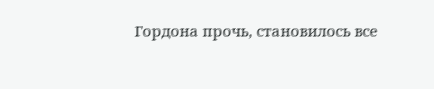Гордона прочь, становилось все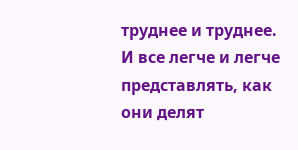труднее и труднее. И все легче и легче представлять, как они делят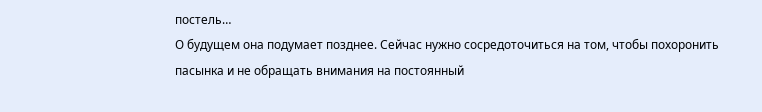постель…
О будущем она подумает позднее. Сейчас нужно сосредоточиться на том, чтобы похоронить пасынка и не обращать внимания на постоянный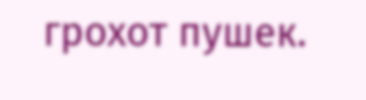грохот пушек.